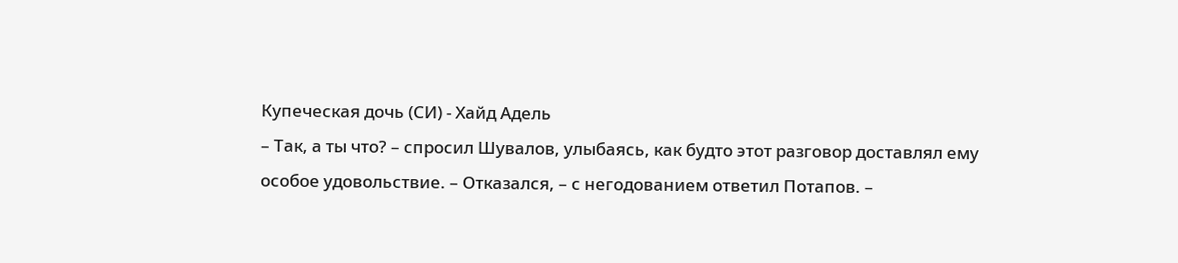Купеческая дочь (СИ) - Хайд Адель
– Так, а ты что? – спросил Шувалов, улыбаясь, как будто этот разговор доставлял ему особое удовольствие. – Отказался, – с негодованием ответил Потапов. –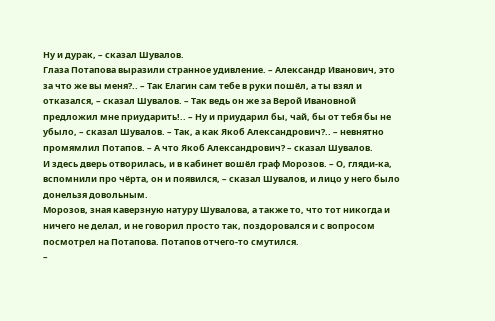Ну и дурак, – сказал Шувалов.
Глаза Потапова выразили странное удивление. – Александр Иванович, это за что же вы меня?.. – Так Елагин сам тебе в руки пошёл, а ты взял и отказался, – сказал Шувалов. – Так ведь он же за Верой Ивановной предложил мне приударить!.. – Ну и приударил бы, чай, бы от тебя бы не убыло, – сказал Шувалов. – Так, а как Якоб Александрович?.. – невнятно промямлил Потапов. – А что Якоб Александрович? – сказал Шувалов.
И здесь дверь отворилась, и в кабинет вошёл граф Морозов. – О, гляди-ка, вспомнили про чёрта, он и появился, – сказал Шувалов, и лицо у него было донельзя довольным.
Морозов, зная каверзную натуру Шувалова, а также то, что тот никогда и ничего не делал, и не говорил просто так, поздоровался и с вопросом посмотрел на Потапова. Потапов отчего-то смутился.
–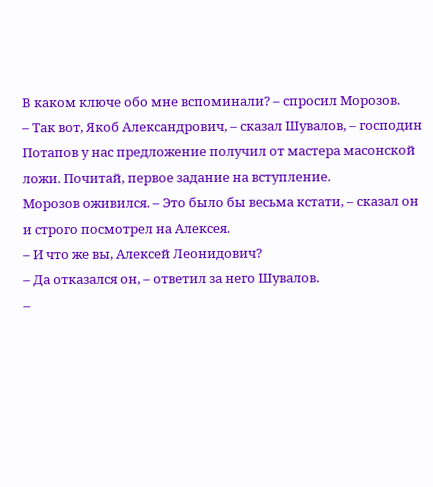В каком ключе обо мне вспоминали? – спросил Морозов.
– Так вот, Якоб Александрович, – сказал Шувалов, – господин Потапов у нас предложение получил от мастера масонской ложи. Почитай, первое задание на вступление.
Морозов оживился. – Это было бы весьма кстати, – сказал он и строго посмотрел на Алексея.
– И что же вы, Алексей Леонидович?
– Да отказался он, – ответил за него Шувалов.
–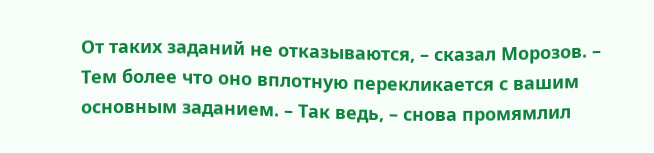От таких заданий не отказываются, – сказал Морозов. – Тем более что оно вплотную перекликается с вашим основным заданием. – Так ведь, – снова промямлил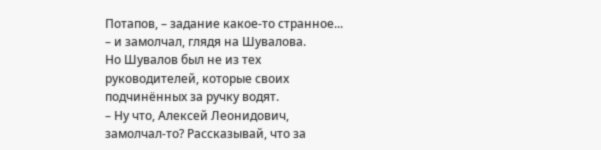Потапов, – задание какое-то странное... – и замолчал, глядя на Шувалова.
Но Шувалов был не из тех руководителей, которые своих подчинённых за ручку водят.
– Ну что, Алексей Леонидович, замолчал-то? Рассказывай, что за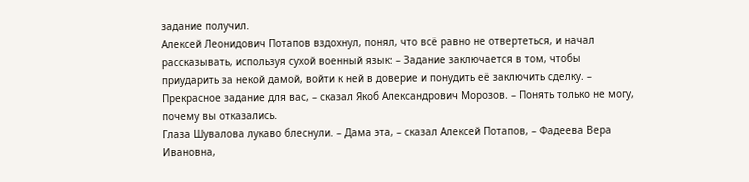задание получил.
Алексей Леонидович Потапов вздохнул, понял, что всё равно не отвертеться, и начал рассказывать, используя сухой военный язык: – Задание заключается в том, чтобы приударить за некой дамой, войти к ней в доверие и понудить её заключить сделку. – Прекрасное задание для вас, – сказал Якоб Александрович Морозов. – Понять только не могу, почему вы отказались.
Глаза Шувалова лукаво блеснули. – Дама эта, – сказал Алексей Потапов, – Фадеева Вера Ивановна,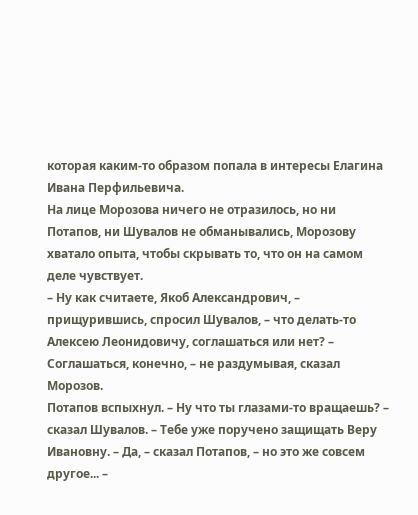которая каким-то образом попала в интересы Елагина Ивана Перфильевича.
На лице Морозова ничего не отразилось, но ни Потапов, ни Шувалов не обманывались, Морозову хватало опыта, чтобы скрывать то, что он на самом деле чувствует.
– Ну как считаете, Якоб Александрович, – прищурившись, спросил Шувалов, – что делать-то Алексею Леонидовичу, соглашаться или нет? – Соглашаться, конечно, – не раздумывая, сказал Морозов.
Потапов вспыхнул. – Ну что ты глазами-то вращаешь? – сказал Шувалов. – Тебе уже поручено защищать Веру Ивановну. – Да, – сказал Потапов, – но это же совсем другое... –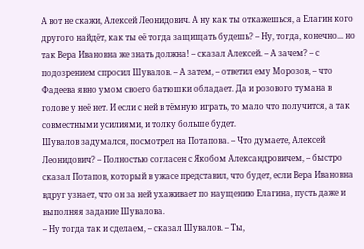А вот не скажи, Алексей Леонидович. А ну как ты откажешься, а Елагин кого другого найдёт, как ты её тогда защищать будешь? – Ну, тогда, конечно... но так Вера Ивановна же знать должна! – сказал Алексей. – А зачем? – с подозрением спросил Шувалов. – А затем, – ответил ему Морозов, – что Фадеева явно умом своего батюшки обладает. Да и розового тумана в голове у неё нет. И если с ней в тёмную играть, то мало что получится, а так совместными усилиями, и толку больше будет.
Шувалов задумался, посмотрел на Потапова. – Что думаете, Алексей Леонидович? – Полностью согласен с Якобом Александровичем, – быстро сказал Потапов, который в ужасе представил, что будет, если Вера Ивановна вдруг узнает, что он за ней ухаживает по наущению Елагина, пусть даже и выполняя задание Шувалова.
– Ну тогда так и сделаем, – сказал Шувалов. – Ты,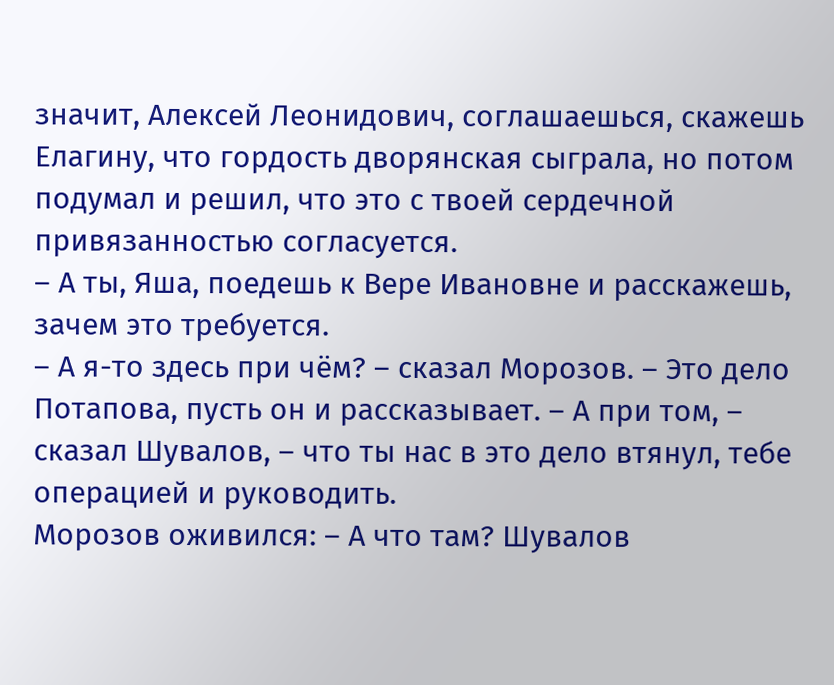значит, Алексей Леонидович, соглашаешься, скажешь Елагину, что гордость дворянская сыграла, но потом подумал и решил, что это с твоей сердечной привязанностью согласуется.
– А ты, Яша, поедешь к Вере Ивановне и расскажешь, зачем это требуется.
– А я-то здесь при чём? – сказал Морозов. – Это дело Потапова, пусть он и рассказывает. – А при том, – сказал Шувалов, – что ты нас в это дело втянул, тебе операцией и руководить.
Морозов оживился: – А что там? Шувалов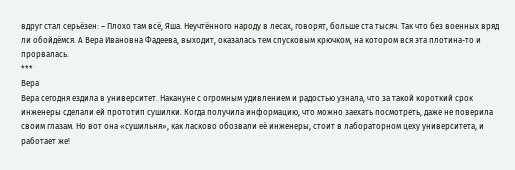вдруг стал серьёзен: – Плохо там всё, Яша. Неучтённого народу в лесах, говорят, больше ста тысяч. Так что без военных вряд ли обойдёмся. А Вера Ивановна Фадеева, выходит, оказалась тем спусковым крючком, на котором вся эта плотина-то и прорвалась.
***
Вера
Вера сегодня ездила в университет. Накануне с огромным удивлением и радостью узнала, что за такой короткий срок инженеры сделали ей прототип сушилки. Когда получила информацию, что можно заехать посмотреть, даже не поверила своим глазам. Но вот она «сушильня», как ласково обозвали её инженеры, стоит в лабораторном цеху университета, и работает же!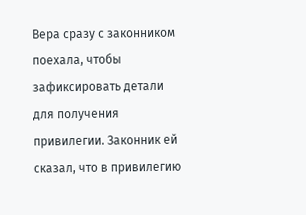Вера сразу с законником поехала, чтобы зафиксировать детали для получения привилегии. Законник ей сказал, что в привилегию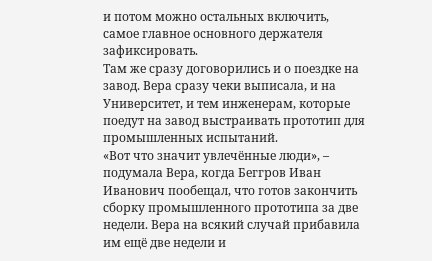и потом можно остальных включить, самое главное основного держателя зафиксировать.
Там же сразу договорились и о поездке на завод. Вера сразу чеки выписала, и на Университет, и тем инженерам, которые поедут на завод выстраивать прототип для промышленных испытаний.
«Вот что значит увлечённые люди», – подумала Вера, когда Беггров Иван Иванович пообещал, что готов закончить сборку промышленного прототипа за две недели. Вера на всякий случай прибавила им ещё две недели и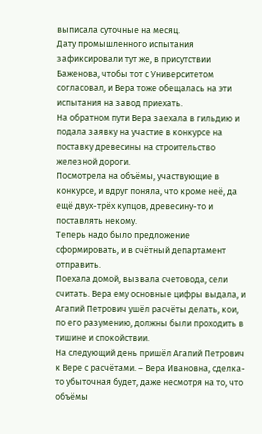выписала суточные на месяц.
Дату промышленного испытания зафиксировали тут же, в присутствии Баженова, чтобы тот с Университетом согласовал, и Вера тоже обещалась на эти испытания на завод приехать.
На обратном пути Вера заехала в гильдию и подала заявку на участие в конкурсе на поставку древесины на строительство железной дороги.
Посмотрела на объёмы, участвующие в конкурсе, и вдруг поняла, что кроме неё, да ещё двух-трёх купцов, древесину-то и поставлять некому.
Теперь надо было предложение сформировать, и в счётный департамент отправить.
Поехала домой, вызвала счетовода, сели считать. Вера ему основные цифры выдала, и Агапий Петрович ушёл расчёты делать, кои, по его разумению, должны были проходить в тишине и спокойствии.
На следующий день пришёл Агапий Петрович к Вере с расчётами. – Вера Ивановна, сделка-то убыточная будет, даже несмотря на то, что объёмы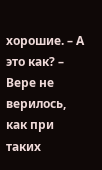хорошие. – А это как? – Вере не верилось, как при таких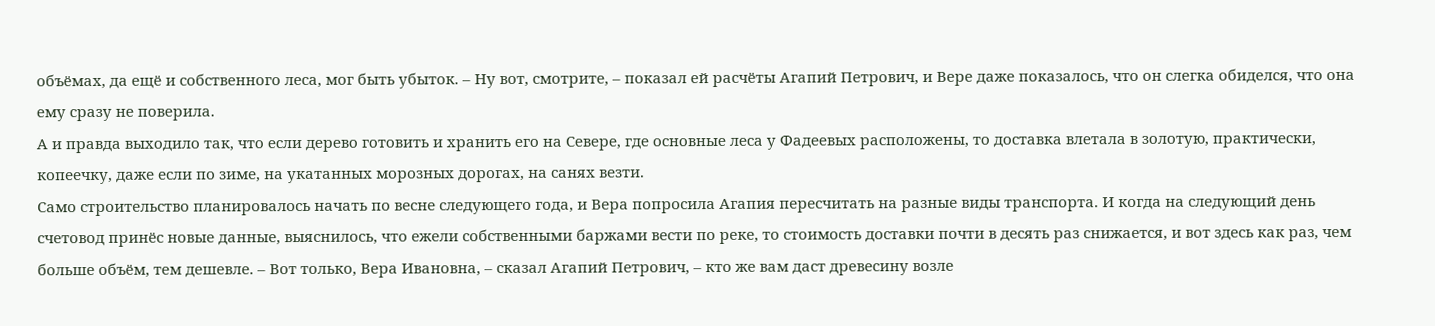объёмах, да ещё и собственного леса, мог быть убыток. – Ну вот, смотрите, – показал ей расчёты Агапий Петрович, и Вере даже показалось, что он слегка обиделся, что она ему сразу не поверила.
А и правда выходило так, что если дерево готовить и хранить его на Севере, где основные леса у Фадеевых расположены, то доставка влетала в золотую, практически, копеечку, даже если по зиме, на укатанных морозных дорогах, на санях везти.
Само строительство планировалось начать по весне следующего года, и Вера попросила Агапия пересчитать на разные виды транспорта. И когда на следующий день счетовод принёс новые данные, выяснилось, что ежели собственными баржами вести по реке, то стоимость доставки почти в десять раз снижается, и вот здесь как раз, чем больше объём, тем дешевле. – Вот только, Вера Ивановна, – сказал Агапий Петрович, – кто же вам даст древесину возле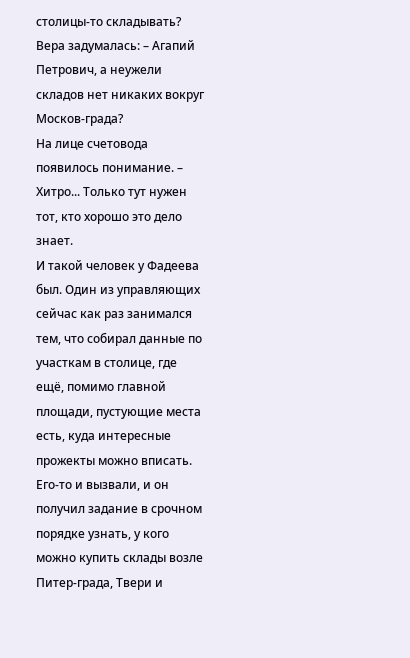столицы-то складывать?
Вера задумалась: – Агапий Петрович, а неужели складов нет никаких вокруг Москов-града?
На лице счетовода появилось понимание. – Хитро... Только тут нужен тот, кто хорошо это дело знает.
И такой человек у Фадеева был. Один из управляющих сейчас как раз занимался тем, что собирал данные по участкам в столице, где ещё, помимо главной площади, пустующие места есть, куда интересные прожекты можно вписать. Его-то и вызвали, и он получил задание в срочном порядке узнать, у кого можно купить склады возле Питер-града, Твери и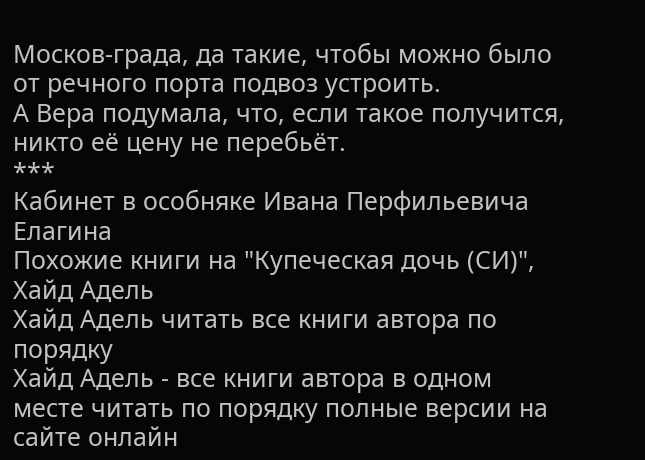Москов-града, да такие, чтобы можно было от речного порта подвоз устроить.
А Вера подумала, что, если такое получится, никто её цену не перебьёт.
***
Кабинет в особняке Ивана Перфильевича Елагина
Похожие книги на "Купеческая дочь (СИ)", Хайд Адель
Хайд Адель читать все книги автора по порядку
Хайд Адель - все книги автора в одном месте читать по порядку полные версии на сайте онлайн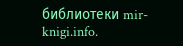библиотеки mir-knigi.info.